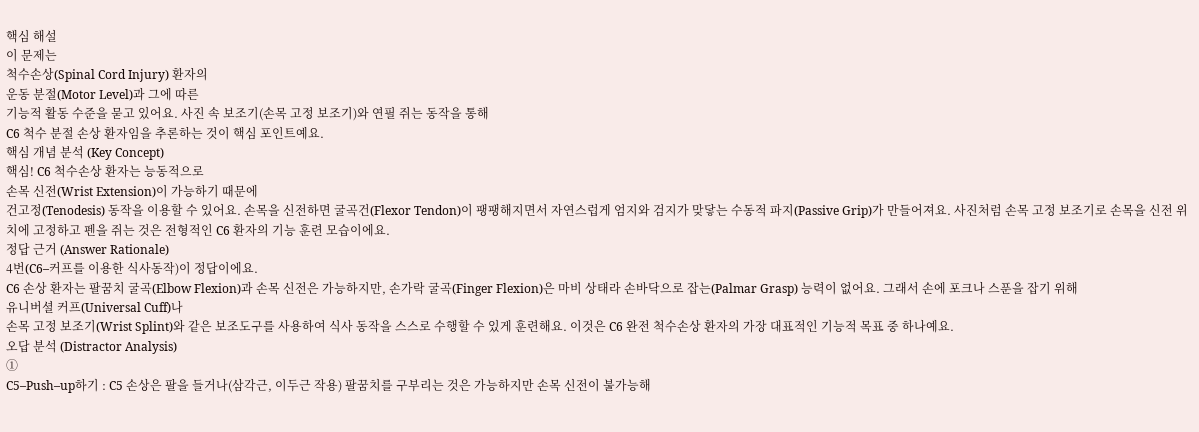핵심 해설
이 문제는
척수손상(Spinal Cord Injury) 환자의
운동 분절(Motor Level)과 그에 따른
기능적 활동 수준을 묻고 있어요. 사진 속 보조기(손목 고정 보조기)와 연필 쥐는 동작을 통해
C6 척수 분절 손상 환자임을 추론하는 것이 핵심 포인트예요.
핵심 개념 분석 (Key Concept)
핵심! C6 척수손상 환자는 능동적으로
손목 신전(Wrist Extension)이 가능하기 때문에
건고정(Tenodesis) 동작을 이용할 수 있어요. 손목을 신전하면 굴곡건(Flexor Tendon)이 팽팽해지면서 자연스럽게 엄지와 검지가 맞닿는 수동적 파지(Passive Grip)가 만들어져요. 사진처럼 손목 고정 보조기로 손목을 신전 위치에 고정하고 펜을 쥐는 것은 전형적인 C6 환자의 기능 훈련 모습이에요.
정답 근거 (Answer Rationale)
4번(C6–커프를 이용한 식사동작)이 정답이에요.
C6 손상 환자는 팔꿈치 굴곡(Elbow Flexion)과 손목 신전은 가능하지만, 손가락 굴곡(Finger Flexion)은 마비 상태라 손바닥으로 잡는(Palmar Grasp) 능력이 없어요. 그래서 손에 포크나 스푼을 잡기 위해
유니버셜 커프(Universal Cuff)나
손목 고정 보조기(Wrist Splint)와 같은 보조도구를 사용하여 식사 동작을 스스로 수행할 수 있게 훈련해요. 이것은 C6 완전 척수손상 환자의 가장 대표적인 기능적 목표 중 하나예요.
오답 분석 (Distractor Analysis)
①
C5–Push–up하기 : C5 손상은 팔을 들거나(삼각근, 이두근 작용) 팔꿈치를 구부리는 것은 가능하지만 손목 신전이 불가능해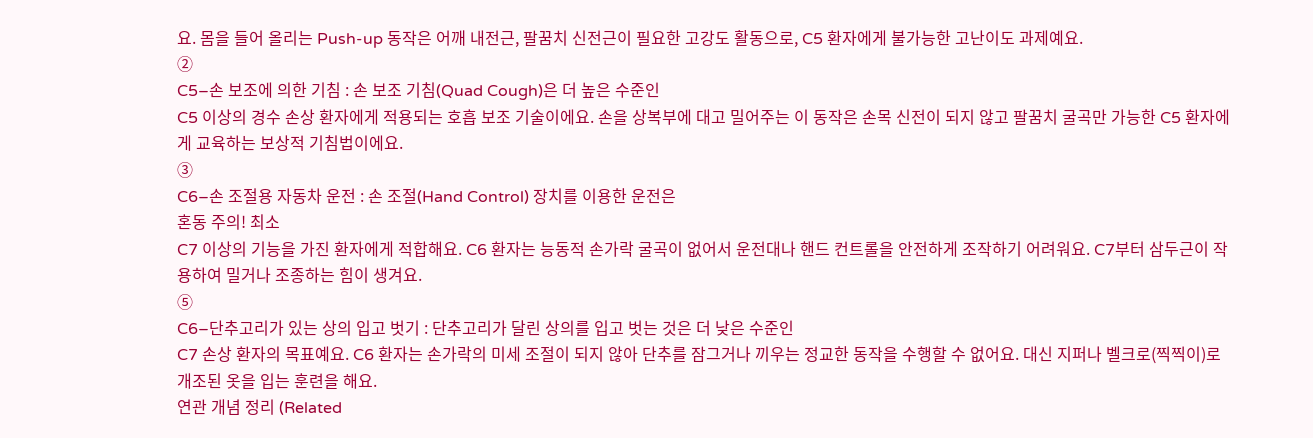요. 몸을 들어 올리는 Push-up 동작은 어깨 내전근, 팔꿈치 신전근이 필요한 고강도 활동으로, C5 환자에게 불가능한 고난이도 과제예요.
②
C5–손 보조에 의한 기침 : 손 보조 기침(Quad Cough)은 더 높은 수준인
C5 이상의 경수 손상 환자에게 적용되는 호흡 보조 기술이에요. 손을 상복부에 대고 밀어주는 이 동작은 손목 신전이 되지 않고 팔꿈치 굴곡만 가능한 C5 환자에게 교육하는 보상적 기침법이에요.
③
C6–손 조절용 자동차 운전 : 손 조절(Hand Control) 장치를 이용한 운전은
혼동 주의! 최소
C7 이상의 기능을 가진 환자에게 적합해요. C6 환자는 능동적 손가락 굴곡이 없어서 운전대나 핸드 컨트롤을 안전하게 조작하기 어려워요. C7부터 삼두근이 작용하여 밀거나 조종하는 힘이 생겨요.
⑤
C6–단추고리가 있는 상의 입고 벗기 : 단추고리가 달린 상의를 입고 벗는 것은 더 낮은 수준인
C7 손상 환자의 목표예요. C6 환자는 손가락의 미세 조절이 되지 않아 단추를 잠그거나 끼우는 정교한 동작을 수행할 수 없어요. 대신 지퍼나 벨크로(찍찍이)로 개조된 옷을 입는 훈련을 해요.
연관 개념 정리 (Related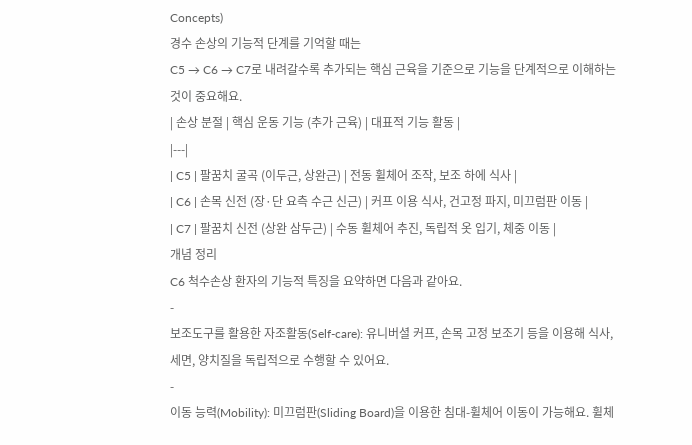Concepts)
경수 손상의 기능적 단계를 기억할 때는
C5 → C6 → C7로 내려갈수록 추가되는 핵심 근육을 기준으로 기능을 단계적으로 이해하는 것이 중요해요.
| 손상 분절 | 핵심 운동 기능 (추가 근육) | 대표적 기능 활동 |
|---|
| C5 | 팔꿈치 굴곡 (이두근, 상완근) | 전동 휠체어 조작, 보조 하에 식사 |
| C6 | 손목 신전 (장·단 요측 수근 신근) | 커프 이용 식사, 건고정 파지, 미끄럼판 이동 |
| C7 | 팔꿈치 신전 (상완 삼두근) | 수동 휠체어 추진, 독립적 옷 입기, 체중 이동 |
개념 정리
C6 척수손상 환자의 기능적 특징을 요약하면 다음과 같아요.
-
보조도구를 활용한 자조활동(Self-care): 유니버셜 커프, 손목 고정 보조기 등을 이용해 식사, 세면, 양치질을 독립적으로 수행할 수 있어요.
-
이동 능력(Mobility): 미끄럼판(Sliding Board)을 이용한 침대-휠체어 이동이 가능해요. 휠체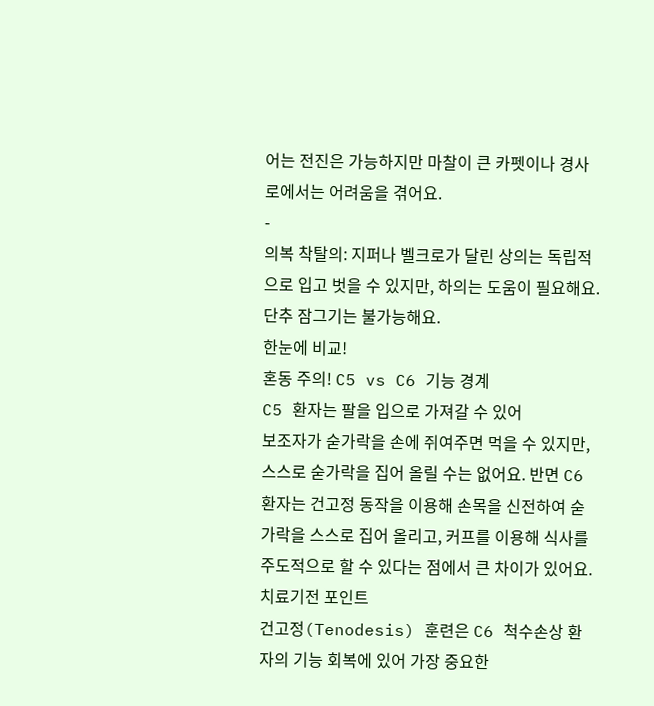어는 전진은 가능하지만 마찰이 큰 카펫이나 경사로에서는 어려움을 겪어요.
-
의복 착탈의: 지퍼나 벨크로가 달린 상의는 독립적으로 입고 벗을 수 있지만, 하의는 도움이 필요해요. 단추 잠그기는 불가능해요.
한눈에 비교!
혼동 주의! C5 vs C6 기능 경계
C5 환자는 팔을 입으로 가져갈 수 있어
보조자가 숟가락을 손에 쥐여주면 먹을 수 있지만,
스스로 숟가락을 집어 올릴 수는 없어요. 반면 C6 환자는 건고정 동작을 이용해 손목을 신전하여 숟가락을 스스로 집어 올리고, 커프를 이용해 식사를 주도적으로 할 수 있다는 점에서 큰 차이가 있어요.
치료기전 포인트
건고정(Tenodesis) 훈련은 C6 척수손상 환자의 기능 회복에 있어 가장 중요한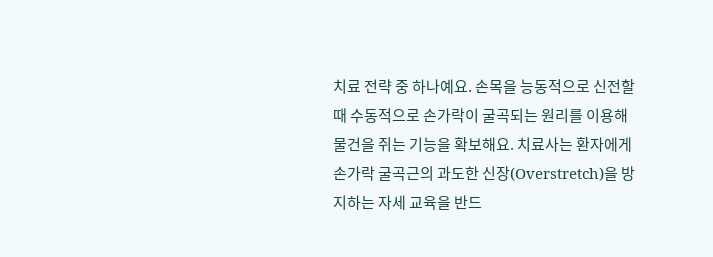치료 전략 중 하나예요. 손목을 능동적으로 신전할 때 수동적으로 손가락이 굴곡되는 원리를 이용해 물건을 쥐는 기능을 확보해요. 치료사는 환자에게 손가락 굴곡근의 과도한 신장(Overstretch)을 방지하는 자세 교육을 반드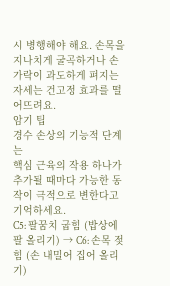시 병행해야 해요. 손목을 지나치게 굴곡하거나 손가락이 과도하게 펴지는 자세는 건고정 효과를 떨어뜨려요.
암기 팁
경수 손상의 기능적 단계는
핵심 근육의 작용 하나가 추가될 때마다 가능한 동작이 극적으로 변한다고 기억하세요.
C5: 팔꿈치 굽힘 (밥상에 팔 올리기) → C6: 손목 젖힘 (손 내밀어 집어 올리기)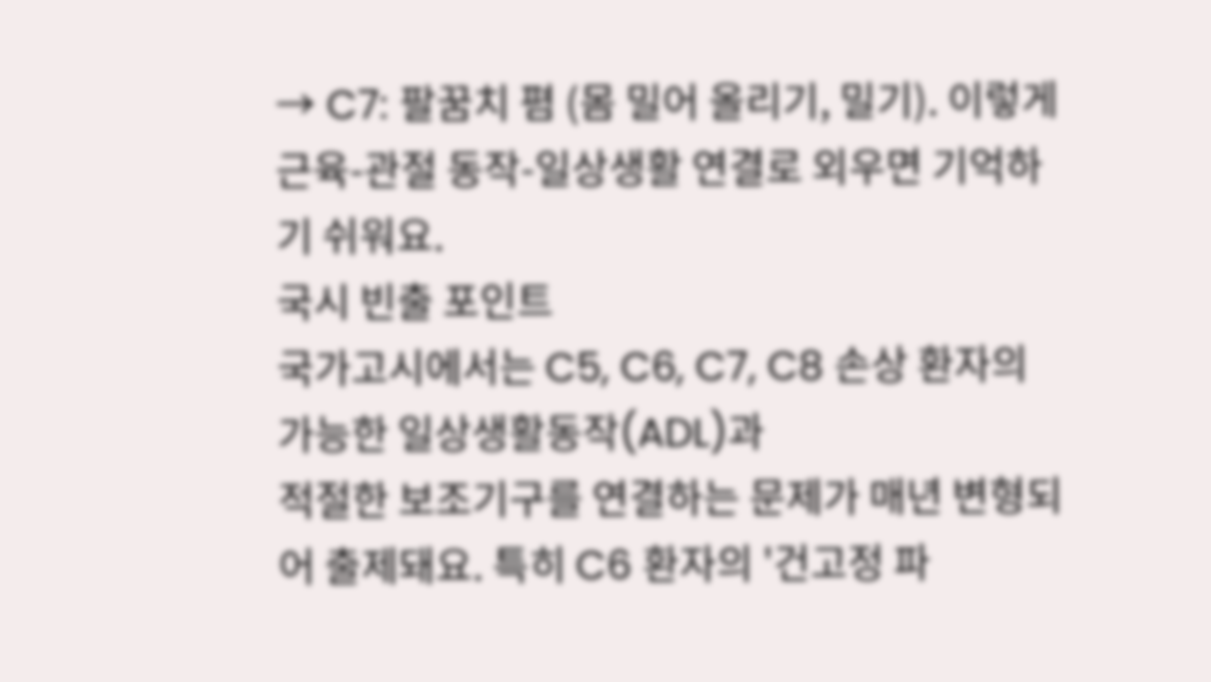→ C7: 팔꿈치 폄 (몸 밀어 올리기, 밀기). 이렇게
근육-관절 동작-일상생활 연결로 외우면 기억하기 쉬워요.
국시 빈출 포인트
국가고시에서는 C5, C6, C7, C8 손상 환자의
가능한 일상생활동작(ADL)과
적절한 보조기구를 연결하는 문제가 매년 변형되어 출제돼요. 특히 C6 환자의 '건고정 파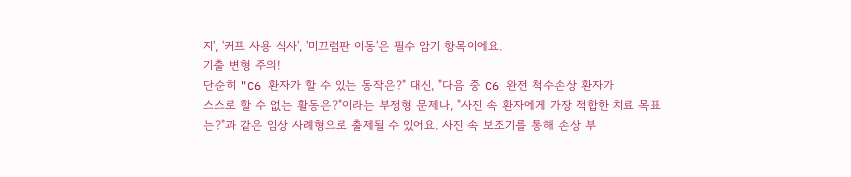지', '커프 사용 식사', '미끄럼판 이동'은 필수 암기 항목이에요.
기출 변형 주의!
단순히 "C6 환자가 할 수 있는 동작은?" 대신, "다음 중 C6 완전 척수손상 환자가
스스로 할 수 없는 활동은?"이라는 부정형 문제나, "사진 속 환자에게 가장 적합한 치료 목표는?"과 같은 임상 사례형으로 출제될 수 있어요. 사진 속 보조기를 통해 손상 부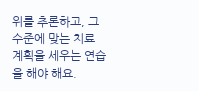위를 추론하고, 그 수준에 맞는 치료 계획을 세우는 연습을 해야 해요.